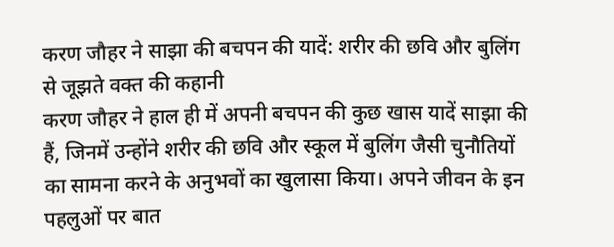करण जौहर ने साझा की बचपन की यादें: शरीर की छवि और बुलिंग से जूझते वक्त की कहानी
करण जौहर ने हाल ही में अपनी बचपन की कुछ खास यादें साझा की हैं, जिनमें उन्होंने शरीर की छवि और स्कूल में बुलिंग जैसी चुनौतियों का सामना करने के अनुभवों का खुलासा किया। अपने जीवन के इन पहलुओं पर बात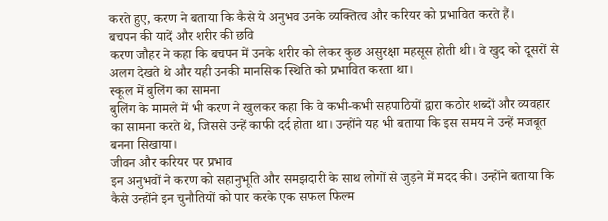करते हुए, करण ने बताया कि कैसे ये अनुभव उनके व्यक्तित्व और करियर को प्रभावित करते हैं।
बचपन की यादें और शरीर की छवि
करण जौहर ने कहा कि बचपन में उनके शरीर को लेकर कुछ असुरक्षा महसूस होती थी। वे खुद को दूसरों से अलग देखते थे और यही उनकी मानसिक स्थिति को प्रभावित करता था।
स्कूल में बुलिंग का सामना
बुलिंग के मामले में भी करण ने खुलकर कहा कि वे कभी-कभी सहपाठियों द्वारा कठोर शब्दों और व्यवहार का सामना करते थे, जिससे उन्हें काफी दर्द होता था। उन्होंने यह भी बताया कि इस समय ने उन्हें मजबूत बनना सिखाया।
जीवन और करियर पर प्रभाव
इन अनुभवों ने करण को सहानुभूति और समझदारी के साथ लोगों से जुड़ने में मदद की। उन्होंने बताया कि कैसे उन्होंने इन चुनौतियों को पार करके एक सफल फिल्म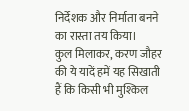निर्देशक और निर्माता बनने का रास्ता तय किया।
कुल मिलाकर, करण जौहर की ये यादें हमें यह सिखाती हैं कि किसी भी मुश्किल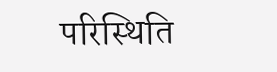परिस्थिति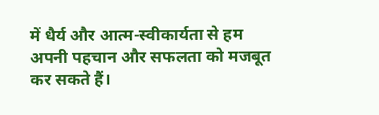में धैर्य और आत्म-स्वीकार्यता से हम अपनी पहचान और सफलता को मजबूत कर सकते हैं।